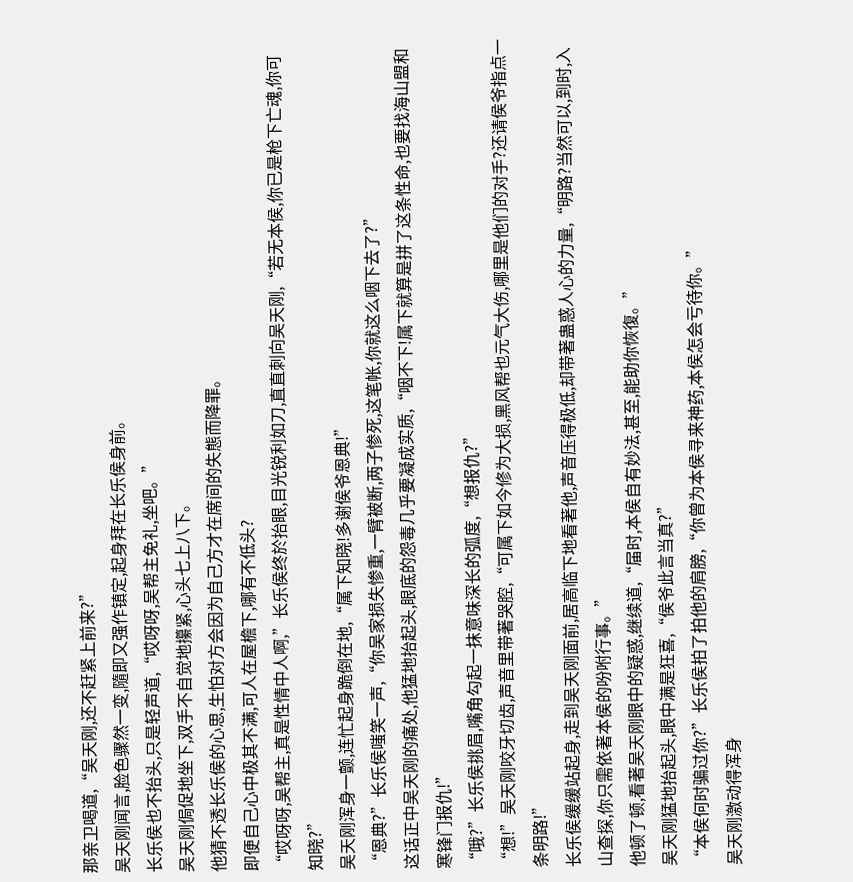那亲卫喝道,“吴天刚,还不赶紧上前来?”
吴天刚闻言,脸色骤然一变,隨即又强作镇定,起身拜在长乐侯身前。
长乐侯也不抬头,只是轻声道,“哎呀呀,吴帮主免礼,坐吧。”
吴天刚侷促地坐下,双手不自觉地攥紧,心头七上八下。
他猜不透长乐侯的心思,生怕对方会因为自己方才在席间的失態而降罪。
即便自己心中极其不满,可人在屋檐下,哪有不低头?
“哎呀呀,吴帮主,真是性情中人啊,”长乐侯终於抬眼,目光锐利如刀,直直刺向吴天刚,“若无本侯,你已是枪下亡魂,你可知晓?”
吴天刚浑身一颤,连忙起身跪倒在地,“属下知晓!多谢侯爷恩典!”
“恩典?”长乐侯嗤笑一声,“你吴家损失惨重,一臂被断,两子惨死,这笔帐,你就这么咽下去了?”
这话正中吴天刚的痛处,他猛地抬起头,眼底的怨毒几乎要凝成实质,“咽不下!属下就算是拼了这条性命,也要找海山盟和寒锋门报仇!”
“哦?”长乐侯挑眉,嘴角勾起一抹意味深长的弧度,“想报仇?”
“想!”吴天刚咬牙切齿,声音里带著哭腔,“可属下如今修为大损,黑风帮也元气大伤,哪里是他们的对手?还请侯爷指点一条明路!”
长乐侯缓缓站起身,走到吴天刚面前,居高临下地看著他,声音压得极低,却带著蛊惑人心的力量,“明路?当然可以,到时,入山查探,你只需依著本侯的吩咐行事。”
他顿了顿,看著吴天刚眼中的疑惑,继续道,“届时,本侯自有妙法,甚至,能助你恢復。”
吴天刚猛地抬起头,眼中满是狂喜,“侯爷此言当真?”
“本侯何时骗过你?”长乐侯拍了拍他的肩膀,“你曾为本侯寻来神药,本侯怎会亏待你。”
吴天刚激动得浑身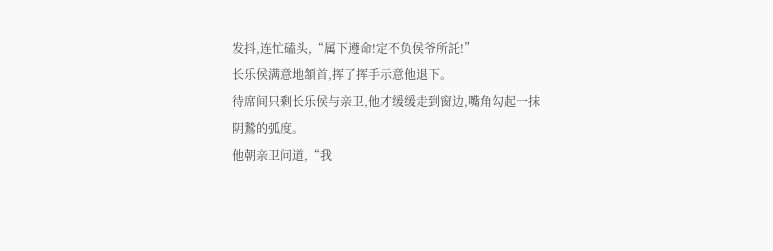发抖,连忙磕头,“属下遵命!定不负侯爷所託!”
长乐侯满意地頷首,挥了挥手示意他退下。
待席间只剩长乐侯与亲卫,他才缓缓走到窗边,嘴角勾起一抹阴鷙的弧度。
他朝亲卫问道,“我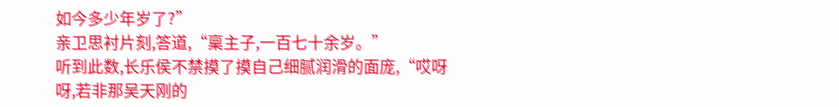如今多少年岁了?”
亲卫思衬片刻,答道,“稟主子,一百七十余岁。”
听到此数,长乐侯不禁摸了摸自己细腻润滑的面庞,“哎呀呀,若非那吴天刚的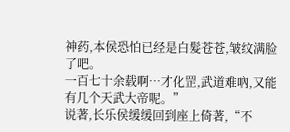神药,本侯恐怕已经是白髮苍苍,皱纹满脸了吧。
一百七十余载啊…才化罡,武道难吶,又能有几个天武大帝呢。”
说著,长乐侯缓缓回到座上倚著,“不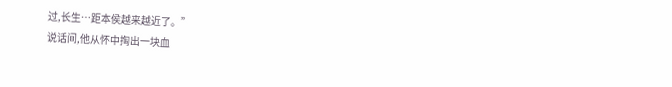过,长生…距本侯越来越近了。”
说话间,他从怀中掏出一块血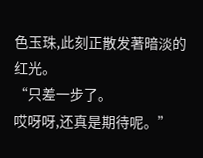色玉珠,此刻正散发著暗淡的红光。
“只差一步了。
哎呀呀,还真是期待呢。”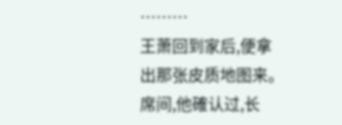………
王萧回到家后,便拿出那张皮质地图来。
席间,他確认过,长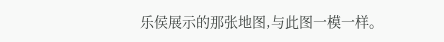乐侯展示的那张地图,与此图一模一样。